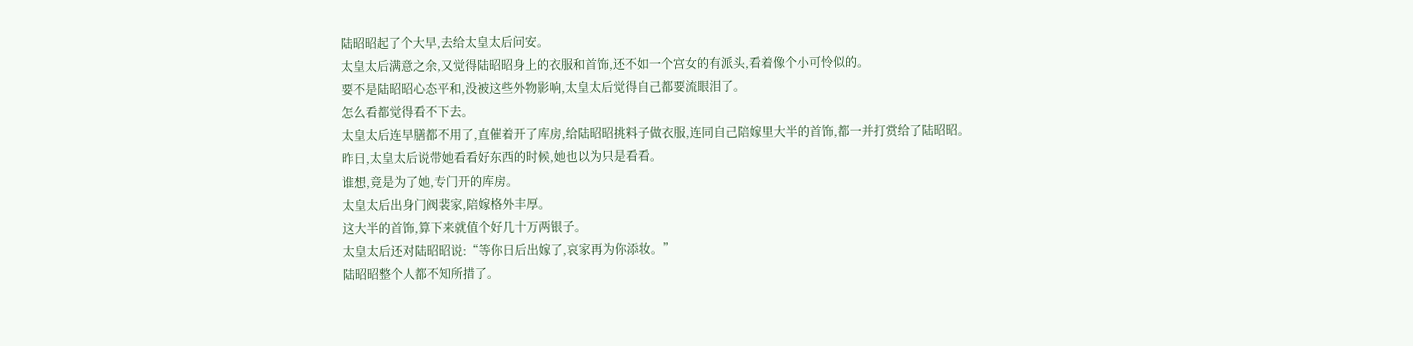陆昭昭起了个大早,去给太皇太后问安。
太皇太后满意之余,又觉得陆昭昭身上的衣服和首饰,还不如一个宫女的有派头,看着像个小可怜似的。
要不是陆昭昭心态平和,没被这些外物影响,太皇太后觉得自己都要流眼泪了。
怎么看都觉得看不下去。
太皇太后连早膳都不用了,直催着开了库房,给陆昭昭挑料子做衣服,连同自己陪嫁里大半的首饰,都一并打赏给了陆昭昭。
昨日,太皇太后说带她看看好东西的时候,她也以为只是看看。
谁想,竟是为了她,专门开的库房。
太皇太后出身门阀裴家,陪嫁格外丰厚。
这大半的首饰,算下来就值个好几十万两银子。
太皇太后还对陆昭昭说:“等你日后出嫁了,哀家再为你添妆。”
陆昭昭整个人都不知所措了。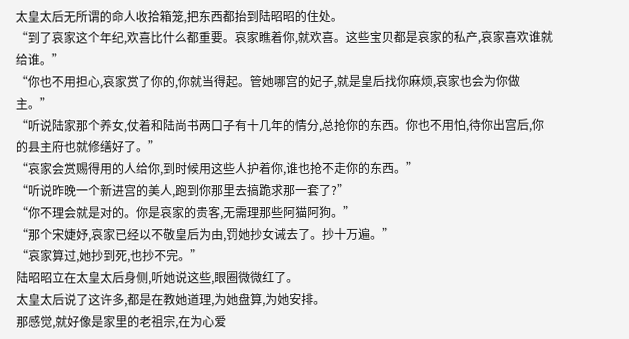太皇太后无所谓的命人收拾箱笼,把东西都抬到陆昭昭的住处。
“到了哀家这个年纪,欢喜比什么都重要。哀家瞧着你,就欢喜。这些宝贝都是哀家的私产,哀家喜欢谁就给谁。”
“你也不用担心,哀家赏了你的,你就当得起。管她哪宫的妃子,就是皇后找你麻烦,哀家也会为你做主。”
“听说陆家那个养女,仗着和陆尚书两口子有十几年的情分,总抢你的东西。你也不用怕,待你出宫后,你的县主府也就修缮好了。”
“哀家会赏赐得用的人给你,到时候用这些人护着你,谁也抢不走你的东西。”
“听说昨晚一个新进宫的美人,跑到你那里去搞跪求那一套了?”
“你不理会就是对的。你是哀家的贵客,无需理那些阿猫阿狗。”
“那个宋婕妤,哀家已经以不敬皇后为由,罚她抄女诫去了。抄十万遍。”
“哀家算过,她抄到死,也抄不完。”
陆昭昭立在太皇太后身侧,听她说这些,眼圈微微红了。
太皇太后说了这许多,都是在教她道理,为她盘算,为她安排。
那感觉,就好像是家里的老祖宗,在为心爱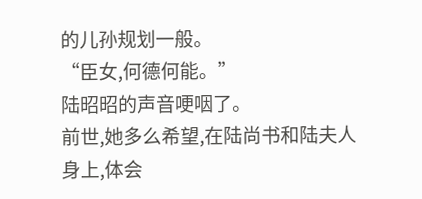的儿孙规划一般。
“臣女,何德何能。”
陆昭昭的声音哽咽了。
前世,她多么希望,在陆尚书和陆夫人身上,体会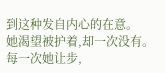到这种发自内心的在意。
她渴望被护着,却一次没有。
每一次她让步,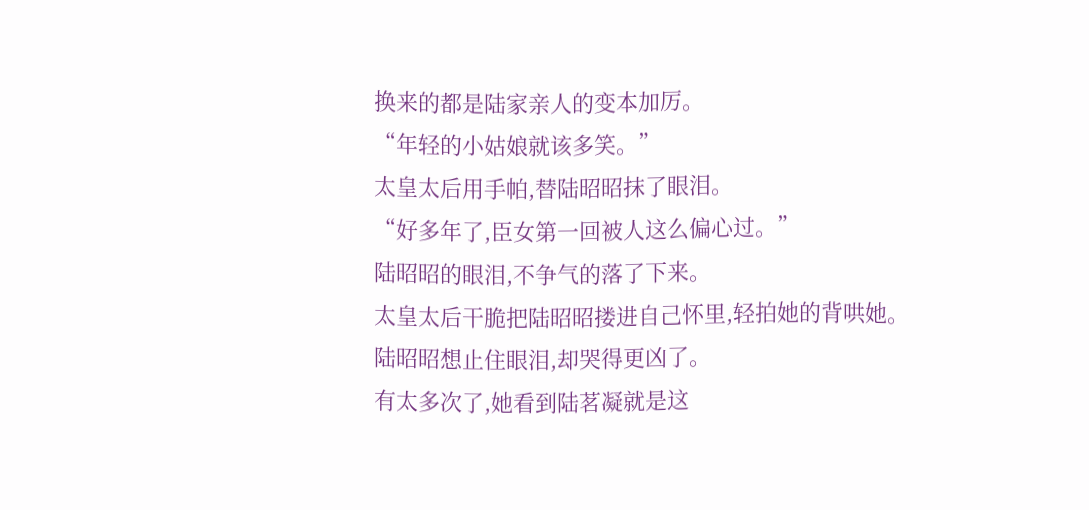换来的都是陆家亲人的变本加厉。
“年轻的小姑娘就该多笑。”
太皇太后用手帕,替陆昭昭抹了眼泪。
“好多年了,臣女第一回被人这么偏心过。”
陆昭昭的眼泪,不争气的落了下来。
太皇太后干脆把陆昭昭搂进自己怀里,轻拍她的背哄她。
陆昭昭想止住眼泪,却哭得更凶了。
有太多次了,她看到陆茗凝就是这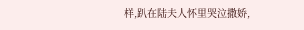样,趴在陆夫人怀里哭泣撒娇,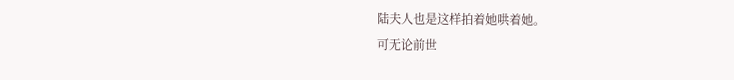陆夫人也是这样拍着她哄着她。
可无论前世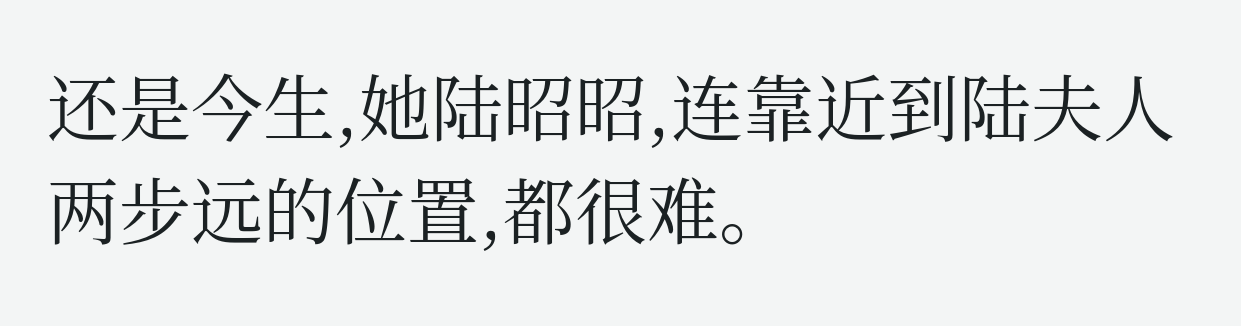还是今生,她陆昭昭,连靠近到陆夫人两步远的位置,都很难。